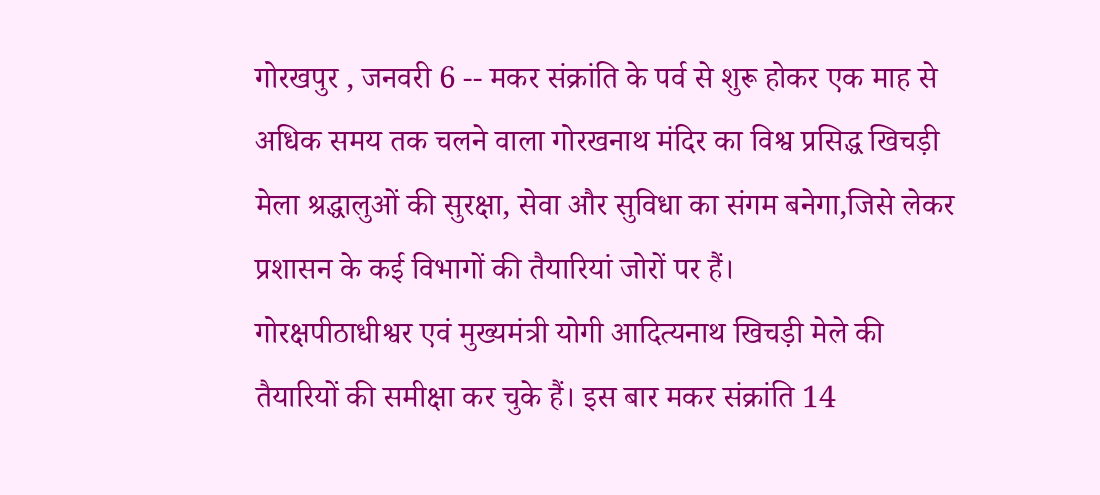गोरखपुर , जनवरी 6 -- मकर संक्रांति के पर्व से शुरू होकर एक माह से अधिक समय तक चलने वाला गोरखनाथ मंदिर का विश्व प्रसिद्ध खिचड़ी मेला श्रद्धालुओं की सुरक्षा, सेवा और सुविधा का संगम बनेगा,जिसे लेकर प्रशासन के कई विभागों की तैयारियां जोरों पर हैं।
गोरक्षपीठाधीश्वर एवं मुख्यमंत्री योगी आदित्यनाथ खिचड़ी मेले की तैयारियों की समीक्षा कर चुके हैं। इस बार मकर संक्रांति 14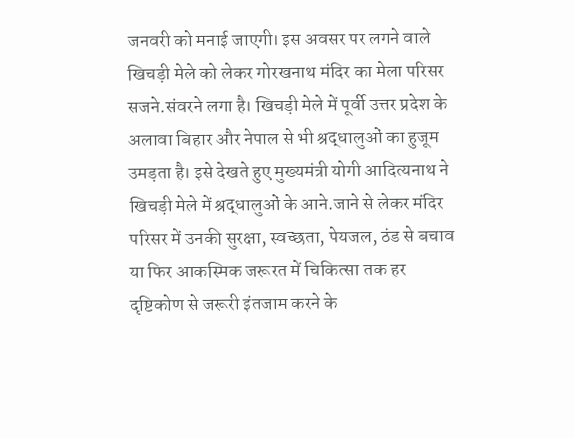जनवरी को मनाई जाएगी। इस अवसर पर लगने वाले खिचड़ी मेले को लेकर गोरखनाथ मंदिर का मेला परिसर सजने.संवरने लगा है। खिचड़ी मेले में पूर्वी उत्तर प्रदेश के अलावा बिहार और नेपाल से भी श्रद्धालुओं का हुजूम उमड़ता है। इसे देखते हुए मुख्यमंत्री योगी आदित्यनाथ ने खिचड़ी मेले में श्रद्धालुओं के आने.जाने से लेकर मंदिर परिसर में उनकी सुरक्षा, स्वच्छता, पेयजल, ठंड से बचाव या फिर आकस्मिक जरूरत में चिकित्सा तक हर दृष्टिकोण से जरूरी इंतजाम करने के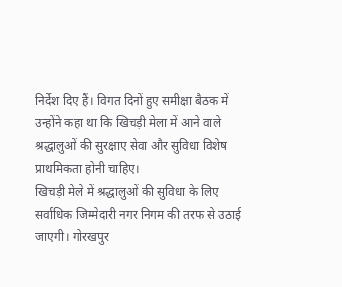निर्देश दिए हैं। विगत दिनों हुए समीक्षा बैठक में उन्होंने कहा था कि खिचड़ी मेला में आने वाले श्रद्धालुओं की सुरक्षाए सेवा और सुविधा विशेष प्राथमिकता होनी चाहिए।
खिचड़ी मेले में श्रद्धालुओं की सुविधा के लिए सर्वाधिक जिम्मेदारी नगर निगम की तरफ से उठाई जाएगी। गोरखपुर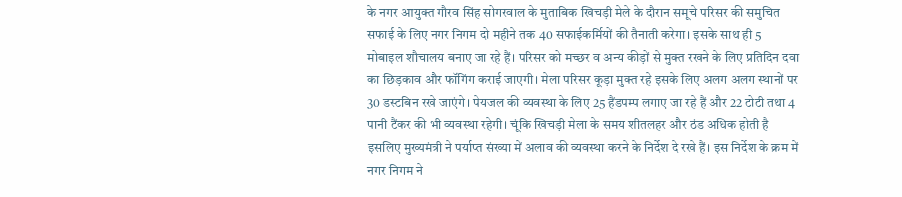के नगर आयुक्त गौरव सिंह सोगरवाल के मुताबिक खिचड़ी मेले के दौरान समूचे परिसर की समुचित सफाई के लिए नगर निगम दो महीने तक 40 सफाईकर्मियों की तैनाती करेगा। इसके साथ ही 5 मोबाइल शौचालय बनाए जा रहे हैं। परिसर को मच्छर व अन्य कीड़ों से मुक्त रखने के लिए प्रतिदिन दवा का छिड़काव और फॉगिंग कराई जाएगी। मेला परिसर कूड़ा मुक्त रहे इसके लिए अलग अलग स्थानों पर 30 डस्टबिन रखे जाएंगे। पेयजल की व्यवस्था के लिए 25 हैंडपम्प लगाए जा रहे हैं और 22 टोटी तथा 4 पानी टैंकर की भी व्यवस्था रहेगी। चूंकि खिचड़ी मेला के समय शीतलहर और ठंड अधिक होती है इसलिए मुख्यमंत्री ने पर्याप्त संख्या में अलाव की व्यवस्था करने के निर्देश दे रखे हैं। इस निर्देश के क्रम में नगर निगम ने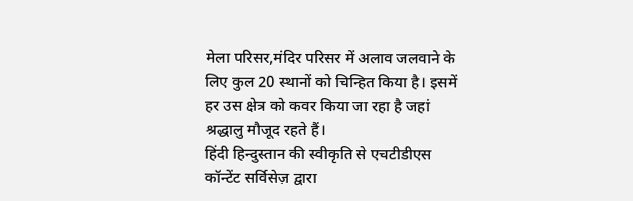मेला परिसर,मंदिर परिसर में अलाव जलवाने के लिए कुल 20 स्थानों को चिन्हित किया है। इसमें हर उस क्षेत्र को कवर किया जा रहा है जहां श्रद्धालु मौजूद रहते हैं।
हिंदी हिन्दुस्तान की स्वीकृति से एचटीडीएस कॉन्टेंट सर्विसेज़ द्वारा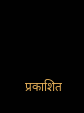प्रकाशित